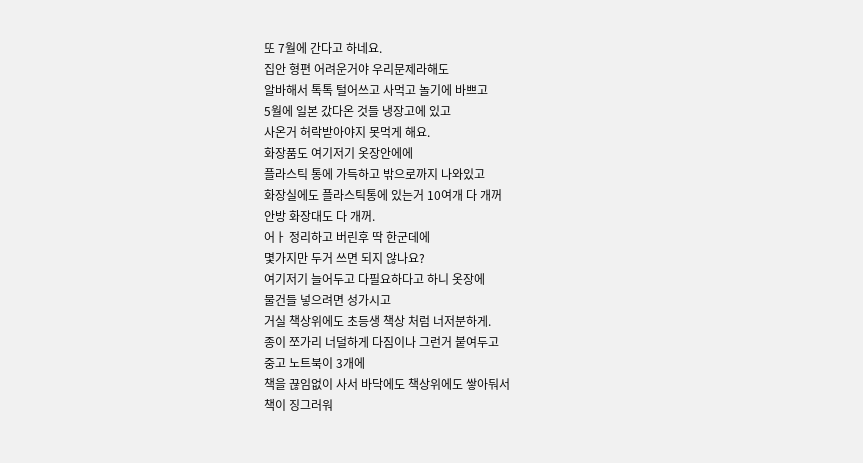또 7월에 간다고 하네요.
집안 형편 어려운거야 우리문제라해도
알바해서 톡톡 털어쓰고 사먹고 놀기에 바쁘고
5월에 일본 갔다온 것들 냉장고에 있고
사온거 허락받아야지 못먹게 해요.
화장품도 여기저기 옷장안에에
플라스틱 통에 가득하고 밖으로까지 나와있고
화장실에도 플라스틱통에 있는거 10여개 다 개꺼
안방 화장대도 다 개꺼.
어ㅏ 정리하고 버린후 딱 한군데에
몇가지만 두거 쓰면 되지 않나요?
여기저기 늘어두고 다필요하다고 하니 옷장에
물건들 넣으려면 성가시고
거실 책상위에도 초등생 책상 처럼 너저분하게.
종이 쪼가리 너덜하게 다짐이나 그런거 붙여두고
중고 노트북이 3개에
책을 끊임없이 사서 바닥에도 책상위에도 쌓아둬서
책이 징그러워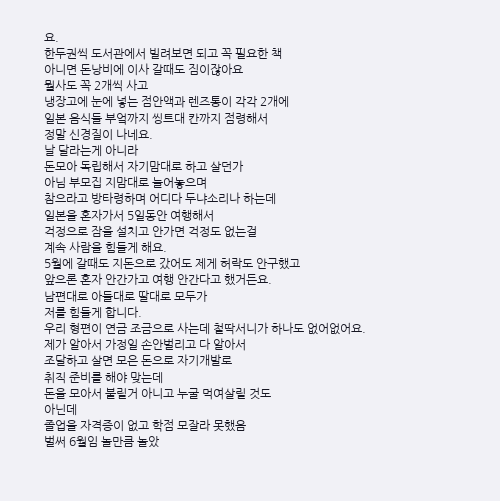요.
한두권씩 도서관에서 빌려보면 되고 꼭 필요한 책
아니면 돈낭비에 이사 갈때도 짐이잖아요
뭘사도 꼭 2개씩 사고
냉장고에 눈에 넣는 점안액과 렌즈통이 각각 2개에
일본 음식들 부엌까지 씽트대 칸까지 점령해서
정말 신경질이 나네요.
날 달라는게 아니라
돈모아 독립해서 자기맘대로 하고 살던가
아님 부모집 지맘대로 늘어놓으며
참으라고 방타령하며 어디다 두냐소리나 하는데
일본을 혼자가서 5일동안 여행해서
걱정으로 잠을 설치고 안가면 걱정도 없는걸
계속 사람을 힘들게 해요.
5월에 갈때도 지돈으로 갔어도 제게 허락도 안구했고
앞으론 혼자 안간가고 여행 안간다고 했거든요.
남편대로 아들대로 딸대로 모두가
저를 힘들게 합니다.
우리 형편이 연금 조금으로 사는데 철딱서니가 하나도 없어없어요.
제가 알아서 가정일 손안벌리고 다 알아서
조달하고 살면 모은 돈으로 자기개발로
취직 준비를 해야 맞는데
돈을 모아서 불릴거 아니고 누굴 먹여살릴 것도
아닌데
졸업을 자격증이 없고 학점 모잘라 못했음
벌써 6월임 놀만큼 놀았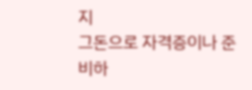지
그돈으로 자격증이나 준비하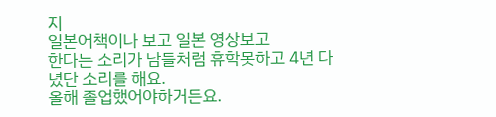지
일본어책이나 보고 일본 영상보고
한다는 소리가 남들처럼 휴학못하고 4년 다녔단 소리를 해요.
올해 졸업했어야하거든요.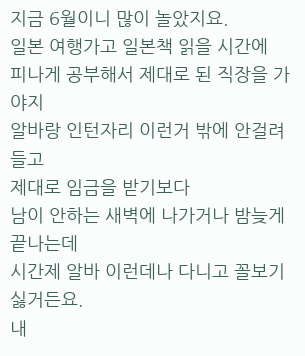지금 6월이니 많이 놀았지요.
일본 여행가고 일본책 읽을 시간에
피나게 공부해서 제대로 된 직장을 가야지
알바랑 인턴자리 이런거 밖에 안걸려들고
제대로 임금을 받기보다
남이 안하는 새벽에 나가거나 밤늦게 끝나는데
시간제 알바 이런데나 다니고 꼴보기 싫거든요.
내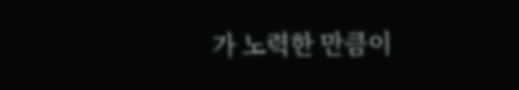가 노력한 만큼이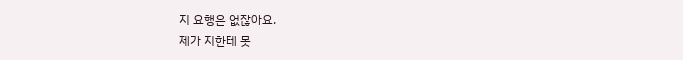지 요행은 없잖아요.
제가 지한테 못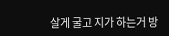살게 굴고 지가 하는거 방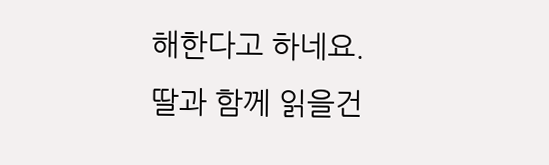해한다고 하네요.
딸과 함께 읽을건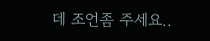데 조언좀 주세요..